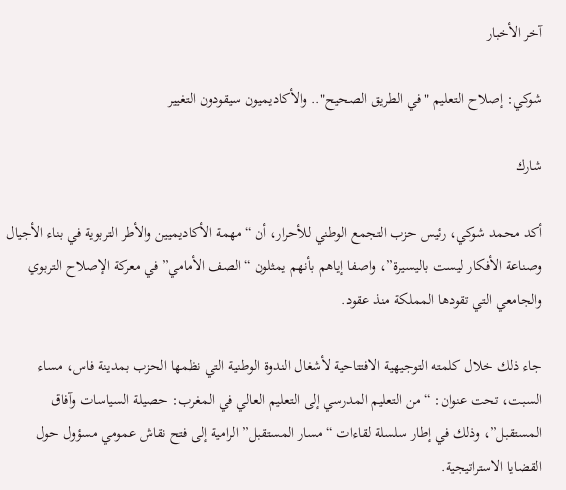آخر الأخبار

شوكي: إصلاح التعليم "في الطريق الصحيح".. والأكاديميون سيقودون التغيير

شارك

أكد محمد شوكي، رئيس حزب التجمع الوطني للأحرار، أن “مهمة الأكاديميين والأطر التربوية في بناء الأجيال وصناعة الأفكار ليست باليسيرة”، واصفا إياهم بأنهم يمثلون “الصف الأمامي” في معركة الإصلاح التربوي والجامعي التي تقودها المملكة منذ عقود.

جاء ذلك خلال كلمته التوجيهية الافتتاحية لأشغال الندوة الوطنية التي نظمها الحزب بمدينة فاس، مساء السبت، تحت عنوان: “من التعليم المدرسي إلى التعليم العالي في المغرب: حصيلة السياسات وآفاق المستقبل”، وذلك في إطار سلسلة لقاءات “مسار المستقبل” الرامية إلى فتح نقاش عمومي مسؤول حول القضايا الاستراتيجية.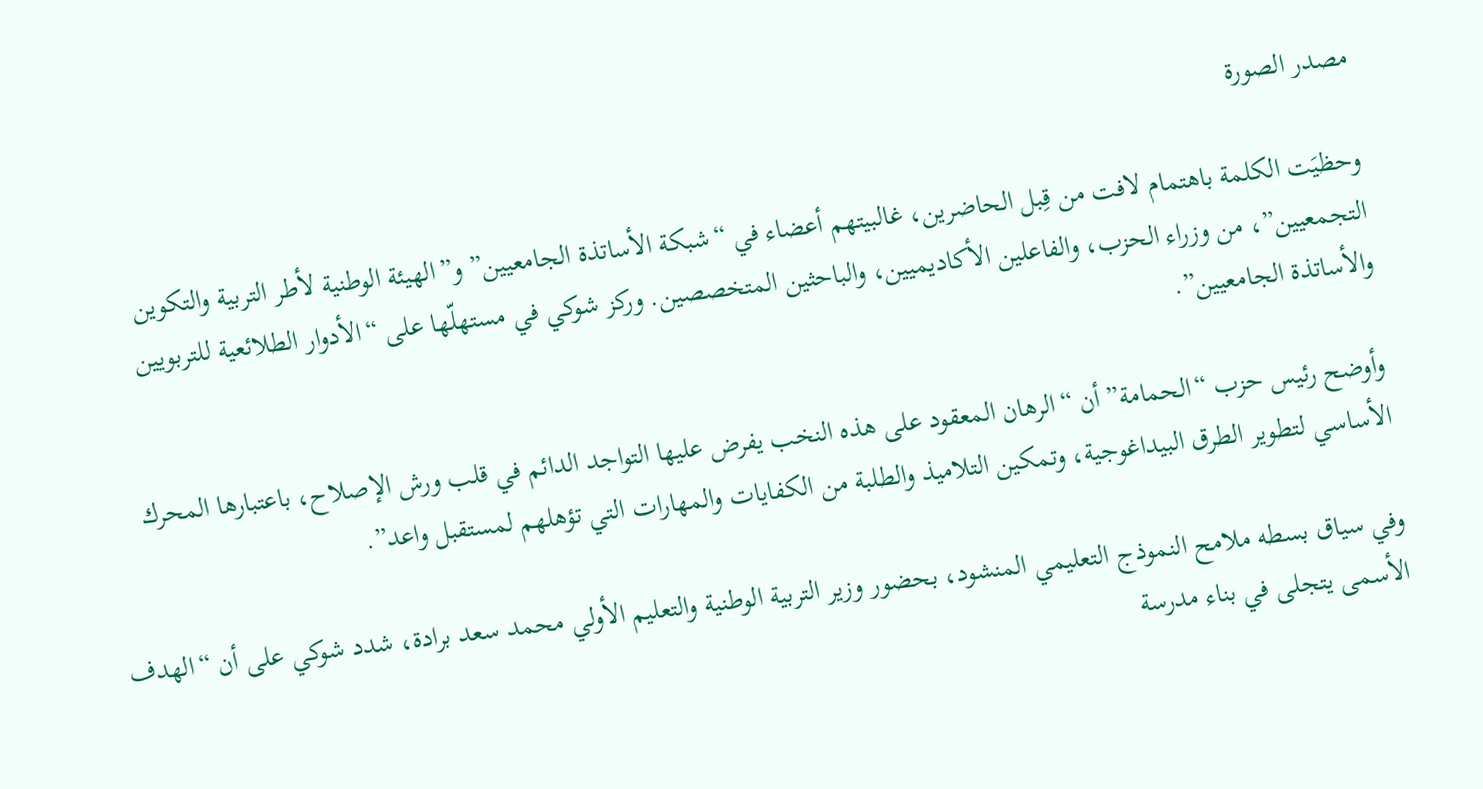مصدر الصورة

وحظيَت الكلمة باهتمام لافت من قِبل الحاضرين، غالبيتهم أعضاء في “شبكة الأساتذة الجامعيين” و”الهيئة الوطنية لأطر التربية والتكوين التجمعيين”، من وزراء الحزب، والفاعلين الأكاديميين، والباحثين المتخصصين. وركز شوكي في مستهلّها على “الأدوار الطلائعية للتربويين والأساتذة الجامعيين”.

وأوضح رئيس حزب “الحمامة” أن “الرهان المعقود على هذه النخب يفرض عليها التواجد الدائم في قلب ورش الإصلاح، باعتبارها المحرك الأساسي لتطوير الطرق البيداغوجية، وتمكين التلاميذ والطلبة من الكفايات والمهارات التي تؤهلهم لمستقبل واعد”.

وفي سياق بسطه ملامح النموذج التعليمي المنشود، بحضور وزير التربية الوطنية والتعليم الأولي محمد سعد برادة، شدد شوكي على أن “الهدف الأسمى يتجلى في بناء مدرسة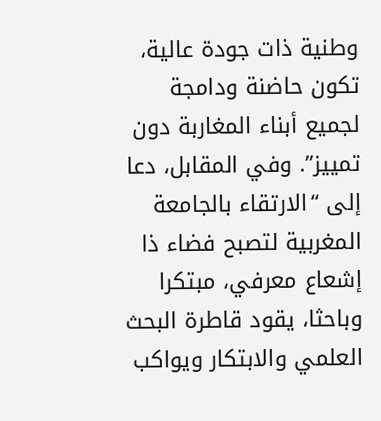وطنية ذات جودة عالية، تكون حاضنة ودامجة لجميع أبناء المغاربة دون تمييز”. وفي المقابل، دعا إلى “الارتقاء بالجامعة المغربية لتصبح فضاء ذا إشعاع معرفي، مبتكرا وباحثا، يقود قاطرة البحث العلمي والابتكار ويواكب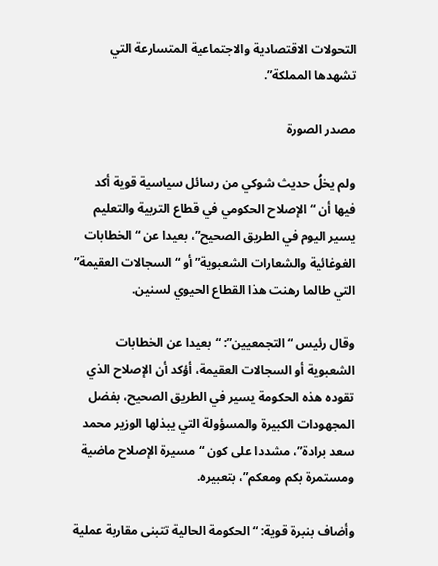التحولات الاقتصادية والاجتماعية المتسارعة التي تشهدها المملكة”.

مصدر الصورة

ولم يخلُ حديث شوكي من رسائل سياسية قوية أكد فيها أن “الإصلاح الحكومي في قطاع التربية والتعليم يسير اليوم في الطريق الصحيح”، بعيدا عن “الخطابات الغوغائية والشعارات الشعبوية” أو “السجالات العقيمة” التي طالما رهنت هذا القطاع الحيوي لسنين.

وقال رئيس “التجمعيين”: “بعيدا عن الخطابات الشعبوية أو السجالات العقيمة، أؤكد أن الإصلاح الذي تقوده هذه الحكومة يسير في الطريق الصحيح، بفضل المجهودات الكبيرة والمسؤولة التي يبذلها الوزير محمد سعد برادة”، مشددا على كون “مسيرة الإصلاح ماضية ومستمرة بكم ومعكم”، بتعبيره.

وأضاف بنبرة قوية: “الحكومة الحالية تتبنى مقاربة عملية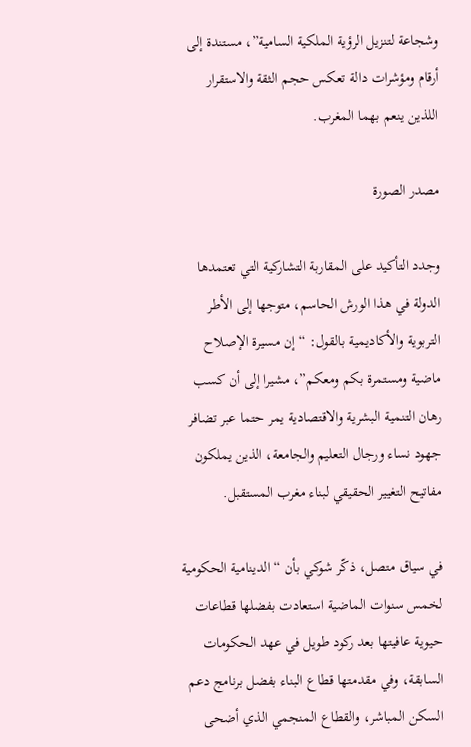وشجاعة لتنزيل الرؤية الملكية السامية”، مستندة إلى أرقام ومؤشرات دالة تعكس حجم الثقة والاستقرار اللذين ينعم بهما المغرب.

مصدر الصورة

وجدد التأكيد على المقاربة التشاركية التي تعتمدها الدولة في هذا الورش الحاسم، متوجها إلى الأطر التربوية والأكاديمية بالقول: “إن مسيرة الإصلاح ماضية ومستمرة بكم ومعكم”، مشيرا إلى أن كسب رهان التنمية البشرية والاقتصادية يمر حتما عبر تضافر جهود نساء ورجال التعليم والجامعة، الذين يملكون مفاتيح التغيير الحقيقي لبناء مغرب المستقبل.

في سياق متصل، ذكّر شوكي بأن “الدينامية الحكومية لخمس سنوات الماضية استعادت بفضلها قطاعات حيوية عافيتها بعد ركود طويل في عهد الحكومات السابقة، وفي مقدمتها قطاع البناء بفضل برنامج دعم السكن المباشر، والقطاع المنجمي الذي أضحى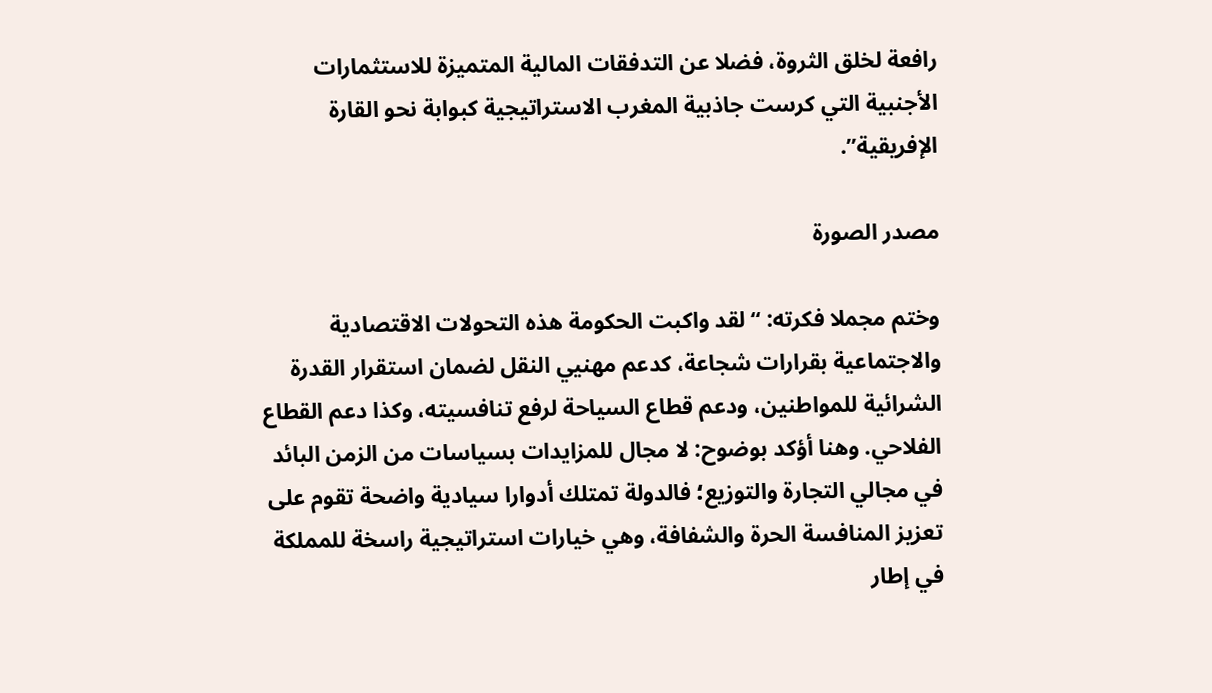رافعة لخلق الثروة، فضلا عن التدفقات المالية المتميزة للاستثمارات الأجنبية التي كرست جاذبية المغرب الاستراتيجية كبوابة نحو القارة الإفريقية”.

مصدر الصورة

وختم مجملا فكرته: “لقد واكبت الحكومة هذه التحولات الاقتصادية والاجتماعية بقرارات شجاعة، كدعم مهنيي النقل لضمان استقرار القدرة الشرائية للمواطنين، ودعم قطاع السياحة لرفع تنافسيته، وكذا دعم القطاع الفلاحي. وهنا أؤكد بوضوح: لا مجال للمزايدات بسياسات من الزمن البائد في مجالي التجارة والتوزيع؛ فالدولة تمتلك أدوارا سيادية واضحة تقوم على تعزيز المنافسة الحرة والشفافة، وهي خيارات استراتيجية راسخة للمملكة في إطار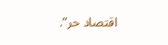اقتصاد حر”.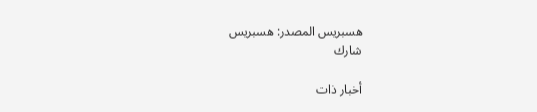هسبريس المصدر: هسبريس
شارك

أخبار ذات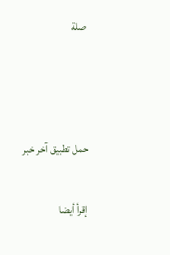صلة



حمل تطبيق آخر خبر

إقرأ أيضا